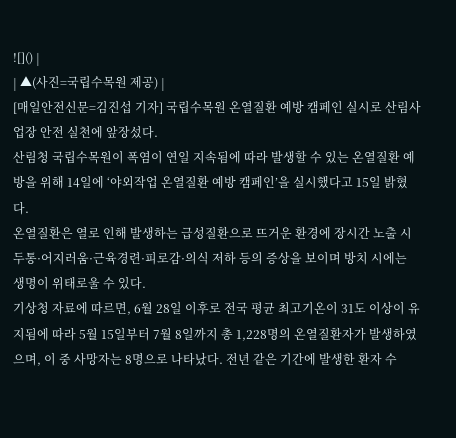![]() |
| ▲(사진=국립수목원 제공) |
[매일안전신문=김진섭 기자] 국립수목원 온열질환 예방 캠페인 실시로 산림사업장 안전 실천에 앞장섰다.
산림청 국립수목원이 폭염이 연일 지속됨에 따라 발생할 수 있는 온열질환 예방을 위해 14일에 ‘야외작업 온열질환 예방 캠페인’을 실시했다고 15일 밝혔다.
온열질환은 열로 인해 발생하는 급성질환으로 뜨거운 환경에 장시간 노출 시 두통·어지러움·근육경련·피로감·의식 저하 등의 증상을 보이며 방치 시에는 생명이 위태로울 수 있다.
기상청 자료에 따르면, 6월 28일 이후로 전국 평균 최고기온이 31도 이상이 유지됨에 따라 5월 15일부터 7월 8일까지 총 1,228명의 온열질환자가 발생하였으며, 이 중 사망자는 8명으로 나타났다. 전년 같은 기간에 발생한 환자 수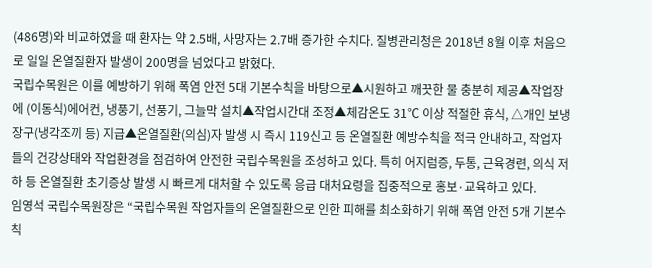(486명)와 비교하였을 때 환자는 약 2.5배, 사망자는 2.7배 증가한 수치다. 질병관리청은 2018년 8월 이후 처음으로 일일 온열질환자 발생이 200명을 넘었다고 밝혔다.
국립수목원은 이를 예방하기 위해 폭염 안전 5대 기본수칙을 바탕으로▲시원하고 깨끗한 물 충분히 제공▲작업장에 (이동식)에어컨, 냉풍기, 선풍기, 그늘막 설치▲작업시간대 조정▲체감온도 31℃ 이상 적절한 휴식, △개인 보냉장구(냉각조끼 등) 지급▲온열질환(의심)자 발생 시 즉시 119신고 등 온열질환 예방수칙을 적극 안내하고, 작업자들의 건강상태와 작업환경을 점검하여 안전한 국립수목원을 조성하고 있다. 특히 어지럼증, 두통, 근육경련, 의식 저하 등 온열질환 초기증상 발생 시 빠르게 대처할 수 있도록 응급 대처요령을 집중적으로 홍보·교육하고 있다.
임영석 국립수목원장은 “국립수목원 작업자들의 온열질환으로 인한 피해를 최소화하기 위해 폭염 안전 5개 기본수칙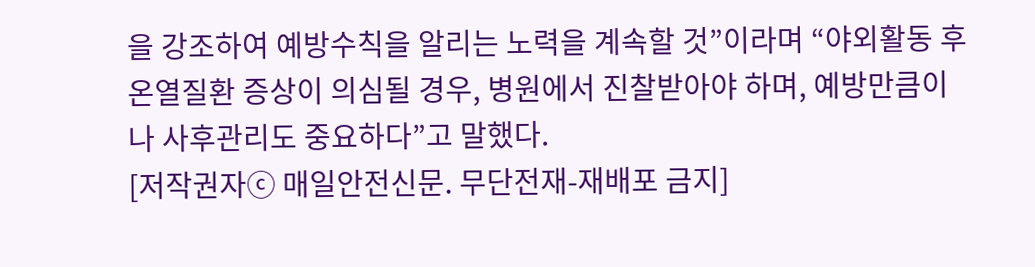을 강조하여 예방수칙을 알리는 노력을 계속할 것”이라며 “야외활동 후 온열질환 증상이 의심될 경우, 병원에서 진찰받아야 하며, 예방만큼이나 사후관리도 중요하다”고 말했다.
[저작권자ⓒ 매일안전신문. 무단전재-재배포 금지]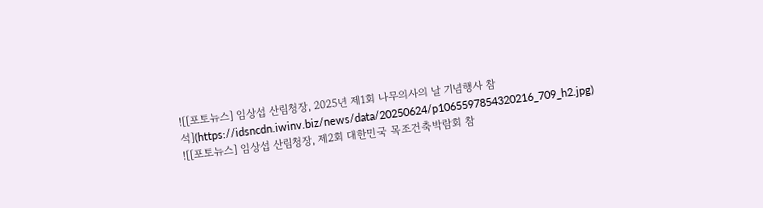![[포토뉴스] 임상섭 산림청장, 2025년 제1회 나무의사의 날 기념행사 참석](https://idsncdn.iwinv.biz/news/data/20250624/p1065597854320216_709_h2.jpg)
![[포토뉴스] 임상섭 산림청장, 제2회 대한민국 목조건축박람회 참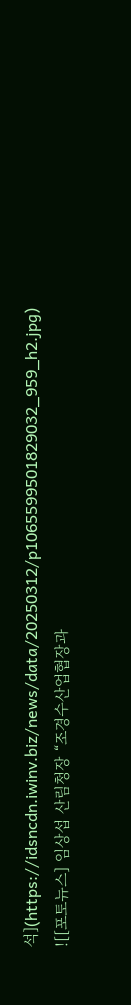석](https://idsncdn.iwinv.biz/news/data/20250312/p1065599501829032_959_h2.jpg)
![[포토뉴스] 임상섭 산림청장 “조경수산업협장과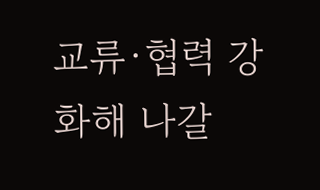교류·협력 강화해 나갈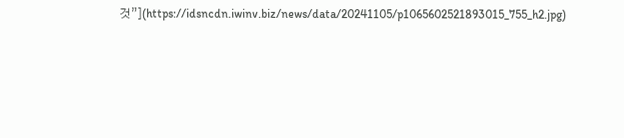것”](https://idsncdn.iwinv.biz/news/data/20241105/p1065602521893015_755_h2.jpg)